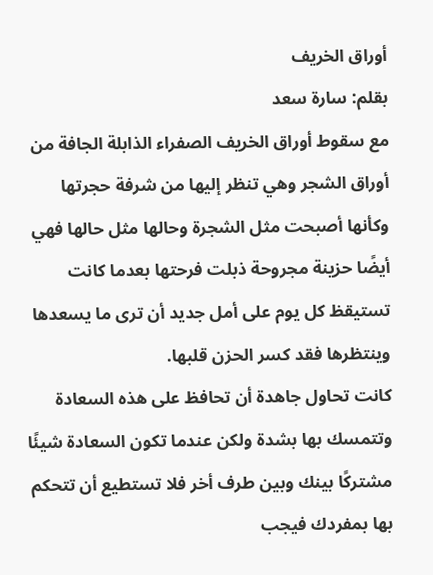أوراق الخريف
بقلم: سارة سعد
مع سقوط أوراق الخريف الصفراء الذابلة الجافة من أوراق الشجر وهي تنظر إليها من شرفة حجرتها وكأنها أصبحت مثل الشجرة وحالها مثل حالها فهي أيضًا حزينة مجروحة ذبلت فرحتها بعدما كانت تستيقظ كل يوم على أمل جديد أن ترى ما يسعدها وينتظرها فقد كسر الحزن قلبها.
كانت تحاول جاهدة أن تحافظ على هذه السعادة وتتمسك بها بشدة ولكن عندما تكون السعادة شيئًا مشتركًا بينك وبين طرف أخر فلا تستطيع أن تتحكم بها بمفردك فيجب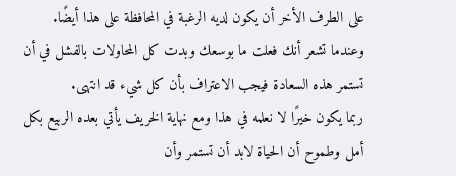على الطرف الأخر أن يكون لديه الرغبة في المحافظة على هذا أيضًا.
وعندما تشعر أنك فعلت ما بوسعك وبدت كل المحاولات بالفشل في أن تستمر هذه السعادة فيجب الاعتراف بأن كل شيء قد انتهى.
ربما يكون خيرًا لا نعلمه في هذا ومع نهاية الخريف يأتي بعده الربيع بكل أمل وطموح أن الحياة لابد أن تستمر وأن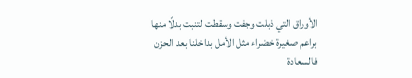الأوراق التي ذبلت وجفت وسقطت لتنبت بدلًا منها براعم صغيرة خضراء مثل الأمل بداخلنا بعد الحزن فالسعادة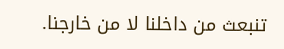تنبعث من داخلنا لا من خارجنا.